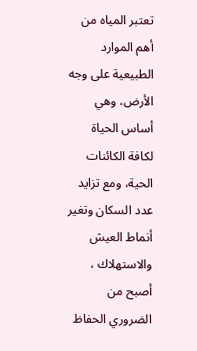تعتبر المياه من أهم الموارد الطبيعية على وجه الأرض، وهي أساس الحياة لكافة الكائنات الحية، ومع تزايد عدد السكان وتغير أنماط العيش والاستهلاك ، أصبح من الضروري الحفاظ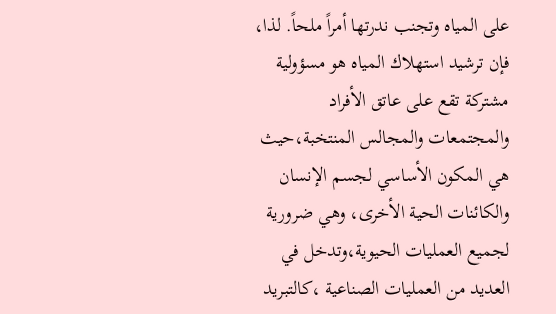على المياه وتجنب ندرتها أمراً ملحاً. لذا، فإن ترشيد استهلاك المياه هو مسؤولية مشتركة تقع على عاتق الأفراد والمجتمعات والمجالس المنتخبة،حيث هي المكون الأساسي لجسم الإنسان والكائنات الحية الأخرى، وهي ضرورية لجميع العمليات الحيوية،وتدخل في العديد من العمليات الصناعية ،كالتبريد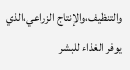والتنظيف،والإنتاج الزراعي،الذي يوفر الغذاء للبشر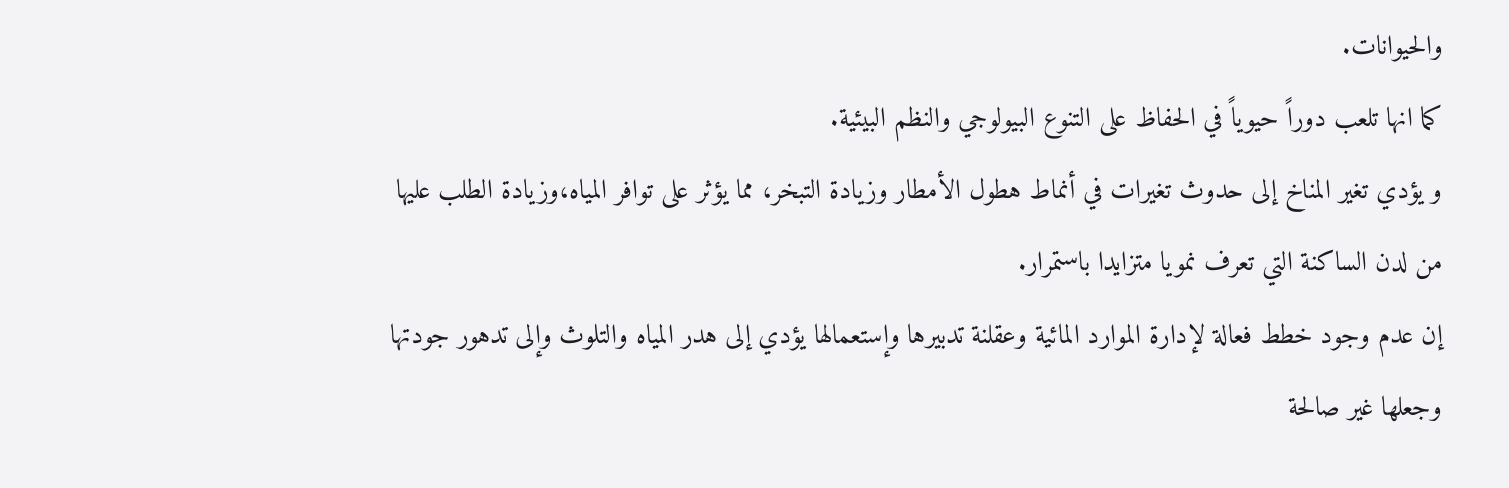والحيوانات.
كما انها تلعب دوراً حيوياً في الحفاظ على التنوع البيولوجي والنظم البيئية.
و يؤدي تغير المناخ إلى حدوث تغيرات في أنماط هطول الأمطار وزيادة التبخر، مما يؤثر على توافر المياه،وزيادة الطلب عليها من لدن الساكنة التي تعرف نمويا متزايدا باستمرار.
إن عدم وجود خطط فعالة لإدارة الموارد المائية وعقلنة تدبيرها وإستعمالها يؤدي إلى هدر المياه والتلوث وإلى تدهور جودتها وجعلها غير صالحة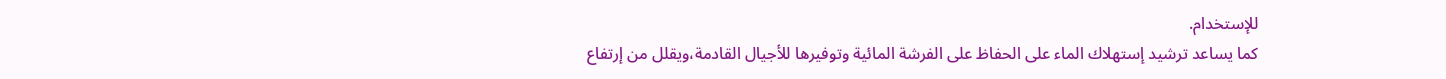للإستخدام.
كما يساعد ترشيد إستهلاك الماء على الحفاظ على الفرشة المائية وتوفيرها للأجيال القادمة،ويقلل من إرتفاع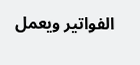الفواتير ويعمل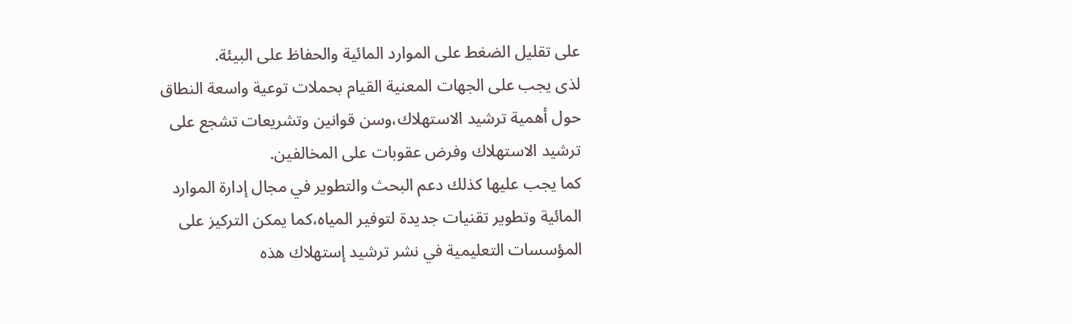على تقليل الضغط على الموارد المائية والحفاظ على البيئة.
لذى يجب على الجهات المعنية القيام بحملات توعية واسعة النطاق حول أهمية ترشيد الاستهلاك،وسن قوانين وتشريعات تشجع على ترشيد الاستهلاك وفرض عقوبات على المخالفين.
كما يجب عليها كذلك دعم البحث والتطوير في مجال إدارة الموارد المائية وتطوير تقنيات جديدة لتوفير المياه،كما يمكن التركيز على المؤسسات التعليمية في نشر ترشيد إستهلاك هذه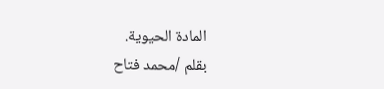المادة الحيوية.
بقلم /محمد فتاح